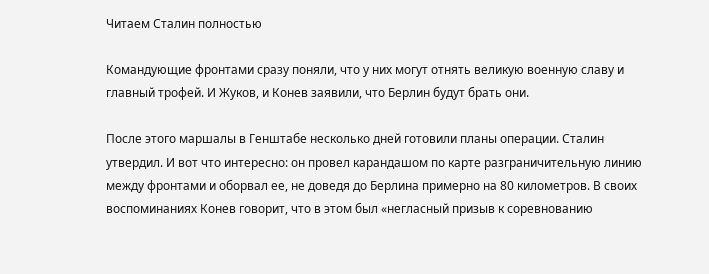Читаем Сталин полностью

Командующие фронтами сразу поняли, что у них могут отнять великую военную славу и главный трофей. И Жуков, и Конев заявили, что Берлин будут брать они.

После этого маршалы в Генштабе несколько дней готовили планы операции. Сталин утвердил. И вот что интересно: он провел карандашом по карте разграничительную линию между фронтами и оборвал ее, не доведя до Берлина примерно на 80 километров. В своих воспоминаниях Конев говорит, что в этом был «негласный призыв к соревнованию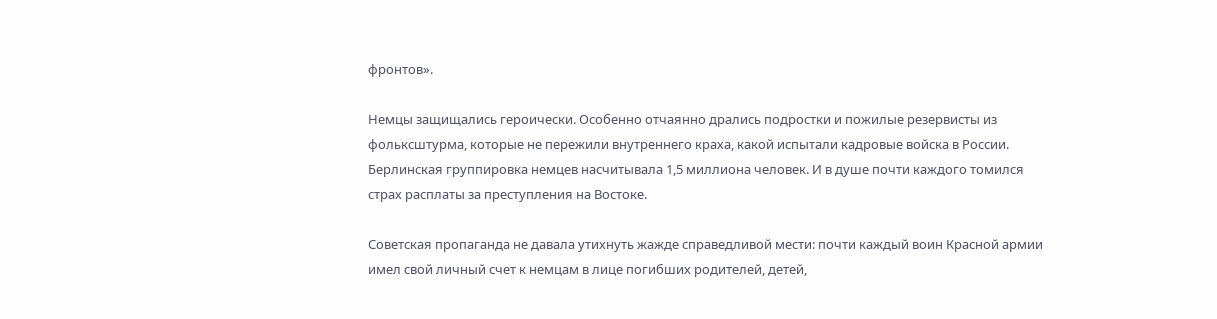фронтов».

Немцы защищались героически. Особенно отчаянно дрались подростки и пожилые резервисты из фольксштурма, которые не пережили внутреннего краха, какой испытали кадровые войска в России. Берлинская группировка немцев насчитывала 1,5 миллиона человек. И в душе почти каждого томился страх расплаты за преступления на Востоке.

Советская пропаганда не давала утихнуть жажде справедливой мести: почти каждый воин Красной армии имел свой личный счет к немцам в лице погибших родителей, детей,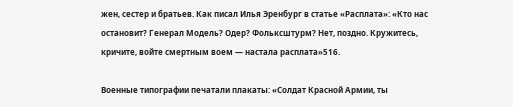жен, сестер и братьев. Как писал Илья Эренбург в статье «Расплата»: «Кто нас остановит? Генерал Модель? Одер? Фольксштурм? Нет, поздно. Кружитесь, кричите, войте смертным воем — настала расплата»516.

Военные типографии печатали плакаты: «Солдат Красной Армии, ты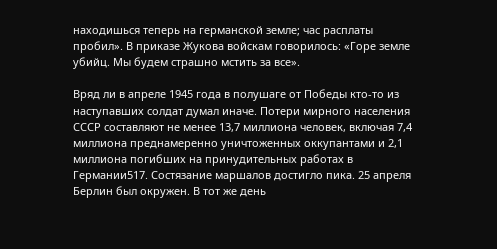находишься теперь на германской земле; час расплаты пробил». В приказе Жукова войскам говорилось: «Горе земле убийц. Мы будем страшно мстить за все».

Вряд ли в апреле 1945 года в полушаге от Победы кто-то из наступавших солдат думал иначе. Потери мирного населения СССР составляют не менее 13,7 миллиона человек, включая 7,4 миллиона преднамеренно уничтоженных оккупантами и 2,1 миллиона погибших на принудительных работах в Германии517. Состязание маршалов достигло пика. 25 апреля Берлин был окружен. В тот же день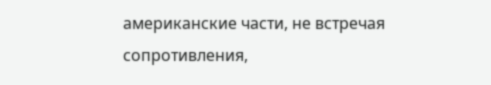американские части, не встречая сопротивления,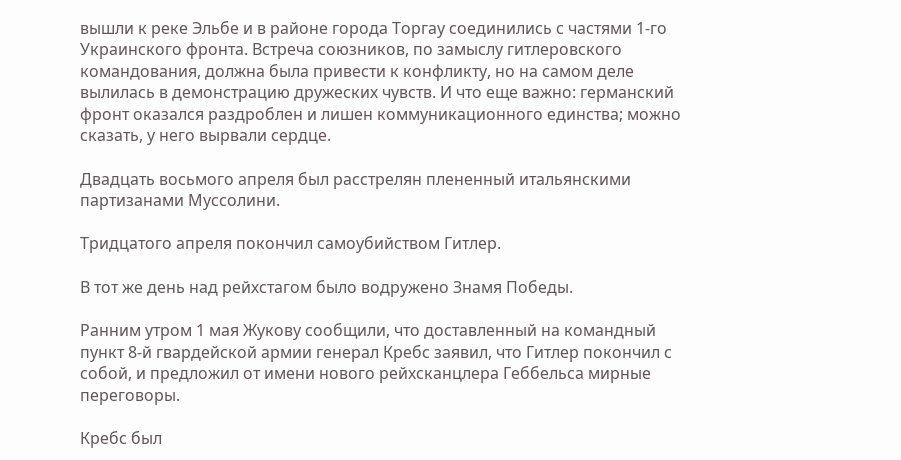вышли к реке Эльбе и в районе города Торгау соединились с частями 1-го Украинского фронта. Встреча союзников, по замыслу гитлеровского командования, должна была привести к конфликту, но на самом деле вылилась в демонстрацию дружеских чувств. И что еще важно: германский фронт оказался раздроблен и лишен коммуникационного единства; можно сказать, у него вырвали сердце.

Двадцать восьмого апреля был расстрелян плененный итальянскими партизанами Муссолини.

Тридцатого апреля покончил самоубийством Гитлер.

В тот же день над рейхстагом было водружено Знамя Победы.

Ранним утром 1 мая Жукову сообщили, что доставленный на командный пункт 8-й гвардейской армии генерал Кребс заявил, что Гитлер покончил с собой, и предложил от имени нового рейхсканцлера Геббельса мирные переговоры.

Кребс был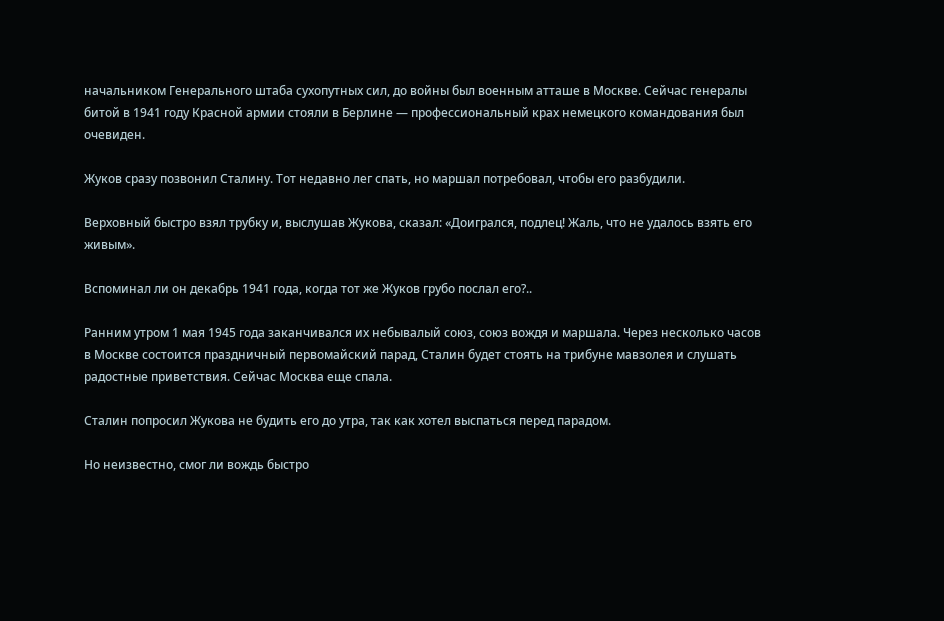начальником Генерального штаба сухопутных сил, до войны был военным атташе в Москве. Сейчас генералы битой в 1941 году Красной армии стояли в Берлине — профессиональный крах немецкого командования был очевиден.

Жуков сразу позвонил Сталину. Тот недавно лег спать, но маршал потребовал, чтобы его разбудили.

Верховный быстро взял трубку и, выслушав Жукова, сказал: «Доигрался, подлец! Жаль, что не удалось взять его живым».

Вспоминал ли он декабрь 1941 года, когда тот же Жуков грубо послал его?..

Ранним утром 1 мая 1945 года заканчивался их небывалый союз, союз вождя и маршала. Через несколько часов в Москве состоится праздничный первомайский парад, Сталин будет стоять на трибуне мавзолея и слушать радостные приветствия. Сейчас Москва еще спала.

Сталин попросил Жукова не будить его до утра, так как хотел выспаться перед парадом.

Но неизвестно, смог ли вождь быстро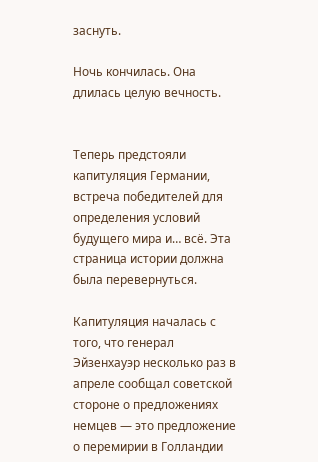заснуть.

Ночь кончилась. Она длилась целую вечность.


Теперь предстояли капитуляция Германии, встреча победителей для определения условий будущего мира и… всё. Эта страница истории должна была перевернуться.

Капитуляция началась с того, что генерал Эйзенхауэр несколько раз в апреле сообщал советской стороне о предложениях немцев — это предложение о перемирии в Голландии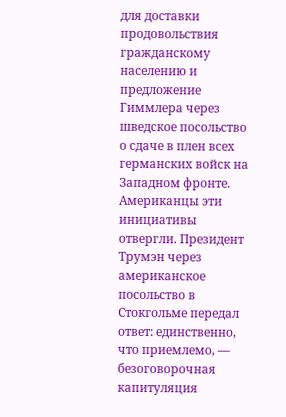для доставки продовольствия гражданскому населению и предложение Гиммлера через шведское посольство о сдаче в плен всех германских войск на Западном фронте. Американцы эти инициативы отвергли. Президент Трумэн через американское посольство в Стокгольме передал ответ: единственно, что приемлемо, — безоговорочная капитуляция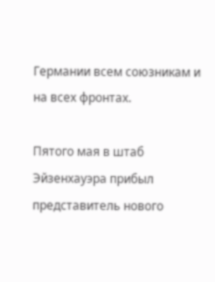Германии всем союзникам и на всех фронтах.

Пятого мая в штаб Эйзенхауэра прибыл представитель нового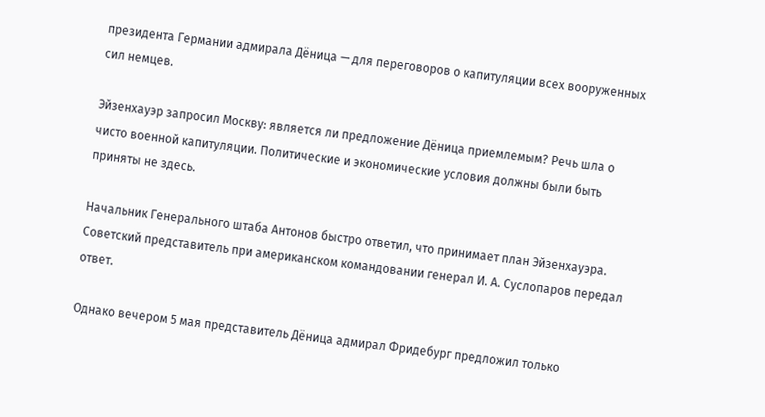президента Германии адмирала Дёница — для переговоров о капитуляции всех вооруженных сил немцев.

Эйзенхауэр запросил Москву: является ли предложение Дёница приемлемым? Речь шла о чисто военной капитуляции. Политические и экономические условия должны были быть приняты не здесь.

Начальник Генерального штаба Антонов быстро ответил, что принимает план Эйзенхауэра. Советский представитель при американском командовании генерал И. А. Суслопаров передал ответ.

Однако вечером 5 мая представитель Дёница адмирал Фридебург предложил только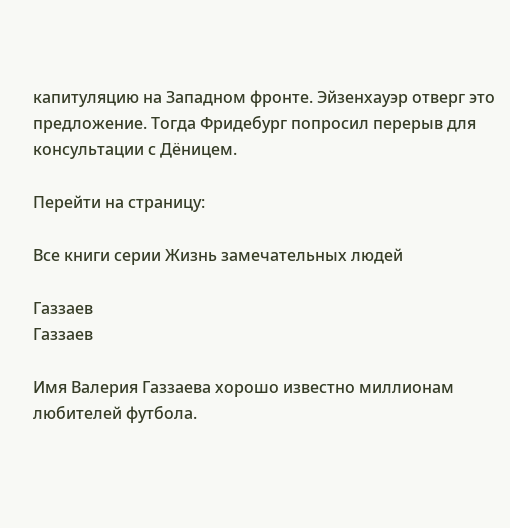капитуляцию на Западном фронте. Эйзенхауэр отверг это предложение. Тогда Фридебург попросил перерыв для консультации с Дёницем.

Перейти на страницу:

Все книги серии Жизнь замечательных людей

Газзаев
Газзаев

Имя Валерия Газзаева хорошо известно миллионам любителей футбола.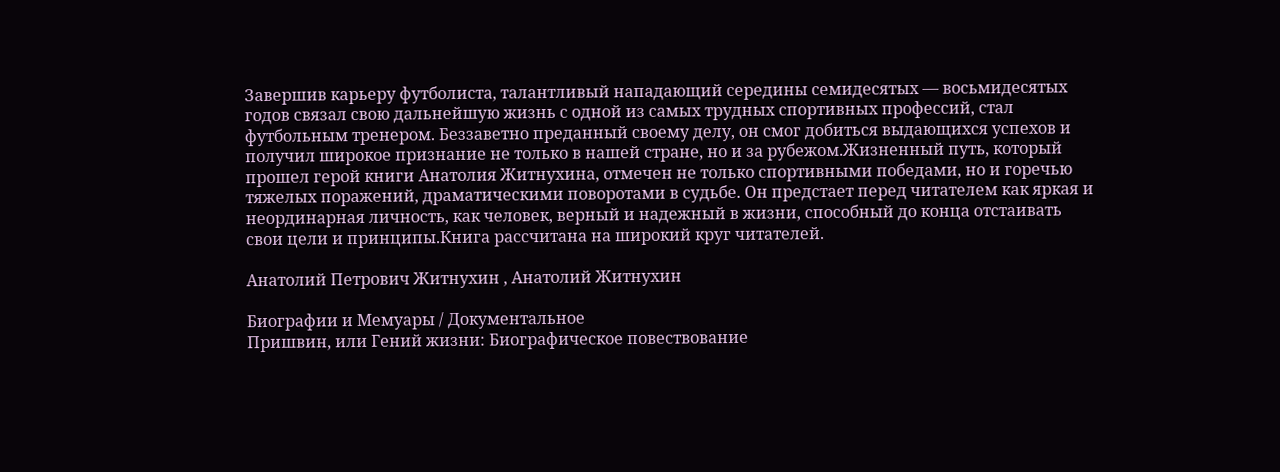Завершив карьеру футболиста, талантливый нападающий середины семидесятых — восьмидесятых годов связал свою дальнейшую жизнь с одной из самых трудных спортивных профессий, стал футбольным тренером. Беззаветно преданный своему делу, он смог добиться выдающихся успехов и получил широкое признание не только в нашей стране, но и за рубежом.Жизненный путь, который прошел герой книги Анатолия Житнухина, отмечен не только спортивными победами, но и горечью тяжелых поражений, драматическими поворотами в судьбе. Он предстает перед читателем как яркая и неординарная личность, как человек, верный и надежный в жизни, способный до конца отстаивать свои цели и принципы.Книга рассчитана на широкий круг читателей.

Анатолий Петрович Житнухин , Анатолий Житнухин

Биографии и Мемуары / Документальное
Пришвин, или Гений жизни: Биографическое повествование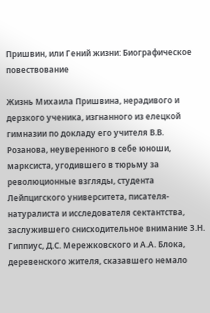Пришвин, или Гений жизни: Биографическое повествование

Жизнь Михаила Пришвина, нерадивого и дерзкого ученика, изгнанного из елецкой гимназии по докладу его учителя В.В. Розанова, неуверенного в себе юноши, марксиста, угодившего в тюрьму за революционные взгляды, студента Лейпцигского университета, писателя-натуралиста и исследователя сектантства, заслужившего снисходительное внимание З.Н. Гиппиус, Д.С. Мережковского и А.А. Блока, деревенского жителя, сказавшего немало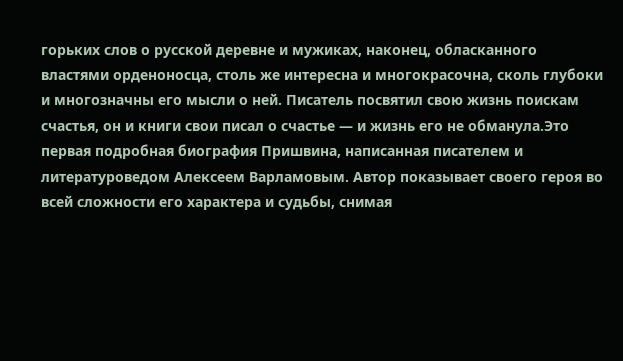горьких слов о русской деревне и мужиках, наконец, обласканного властями орденоносца, столь же интересна и многокрасочна, сколь глубоки и многозначны его мысли о ней. Писатель посвятил свою жизнь поискам счастья, он и книги свои писал о счастье — и жизнь его не обманула.Это первая подробная биография Пришвина, написанная писателем и литературоведом Алексеем Варламовым. Автор показывает своего героя во всей сложности его характера и судьбы, снимая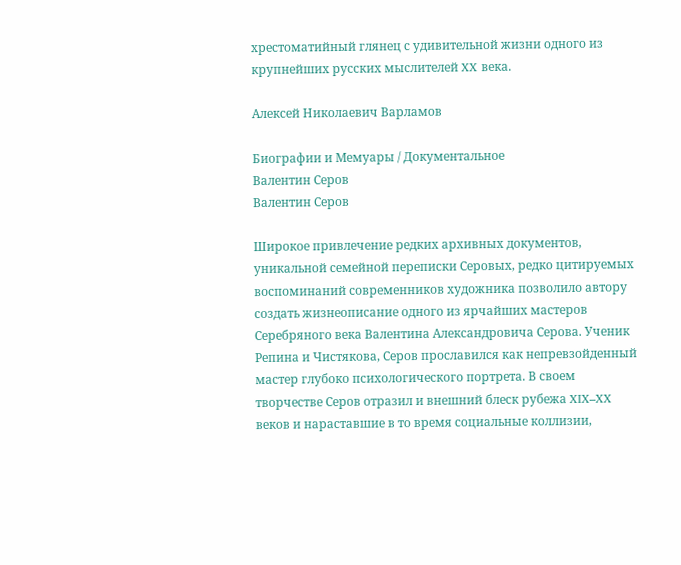хрестоматийный глянец с удивительной жизни одного из крупнейших русских мыслителей XX века.

Алексей Николаевич Варламов

Биографии и Мемуары / Документальное
Валентин Серов
Валентин Серов

Широкое привлечение редких архивных документов, уникальной семейной переписки Серовых, редко цитируемых воспоминаний современников художника позволило автору создать жизнеописание одного из ярчайших мастеров Серебряного века Валентина Александровича Серова. Ученик Репина и Чистякова, Серов прославился как непревзойденный мастер глубоко психологического портрета. В своем творчестве Серов отразил и внешний блеск рубежа XIX–XX веков и нараставшие в то время социальные коллизии,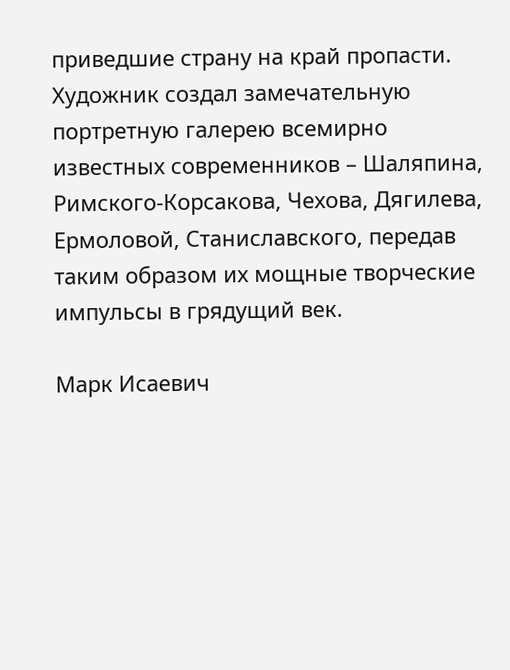приведшие страну на край пропасти. Художник создал замечательную портретную галерею всемирно известных современников – Шаляпина, Римского-Корсакова, Чехова, Дягилева, Ермоловой, Станиславского, передав таким образом их мощные творческие импульсы в грядущий век.

Марк Исаевич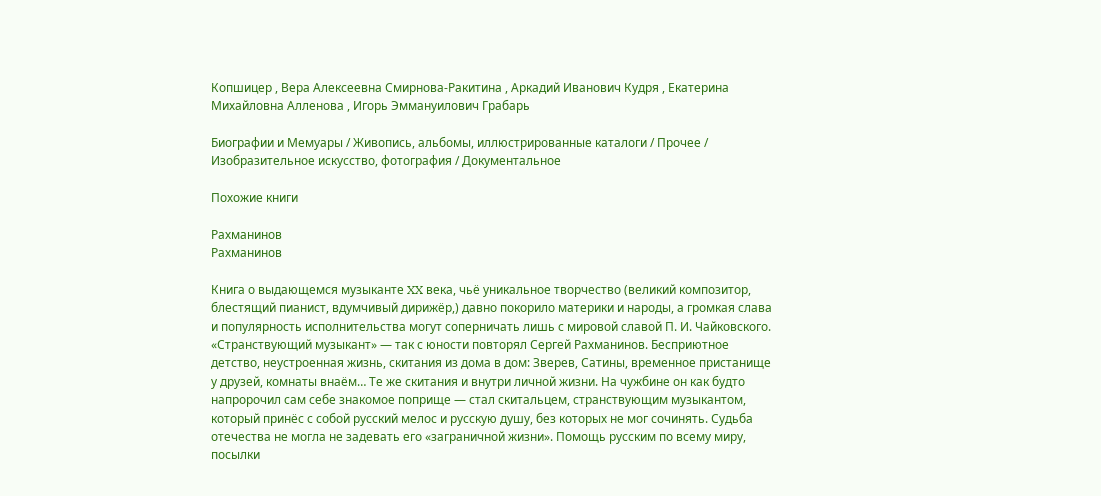Копшицер , Вера Алексеевна Смирнова-Ракитина , Аркадий Иванович Кудря , Екатерина Михайловна Алленова , Игорь Эммануилович Грабарь

Биографии и Мемуары / Живопись, альбомы, иллюстрированные каталоги / Прочее / Изобразительное искусство, фотография / Документальное

Похожие книги

Рахманинов
Рахманинов

Книга о выдающемся музыканте XX века, чьё уникальное творчество (великий композитор, блестящий пианист, вдумчивый дирижёр,) давно покорило материки и народы, а громкая слава и популярность исполнительства могут соперничать лишь с мировой славой П. И. Чайковского. «Странствующий музыкант» — так с юности повторял Сергей Рахманинов. Бесприютное детство, неустроенная жизнь, скитания из дома в дом: Зверев, Сатины, временное пристанище у друзей, комнаты внаём… Те же скитания и внутри личной жизни. На чужбине он как будто напророчил сам себе знакомое поприще — стал скитальцем, странствующим музыкантом, который принёс с собой русский мелос и русскую душу, без которых не мог сочинять. Судьба отечества не могла не задевать его «заграничной жизни». Помощь русским по всему миру, посылки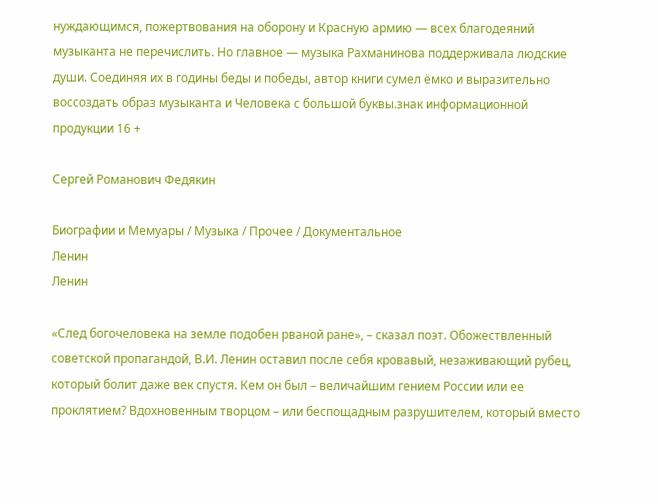нуждающимся, пожертвования на оборону и Красную армию — всех благодеяний музыканта не перечислить. Но главное — музыка Рахманинова поддерживала людские души. Соединяя их в годины беды и победы, автор книги сумел ёмко и выразительно воссоздать образ музыканта и Человека с большой буквы.знак информационной продукции 16 +

Сергей Романович Федякин

Биографии и Мемуары / Музыка / Прочее / Документальное
Ленин
Ленин

«След богочеловека на земле подобен рваной ране», – сказал поэт. Обожествленный советской пропагандой, В.И. Ленин оставил после себя кровавый, незаживающий рубец, который болит даже век спустя. Кем он был – величайшим гением России или ее проклятием? Вдохновенным творцом – или беспощадным разрушителем, который вместо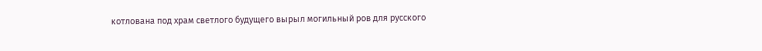котлована под храм светлого будущего вырыл могильный ров для русского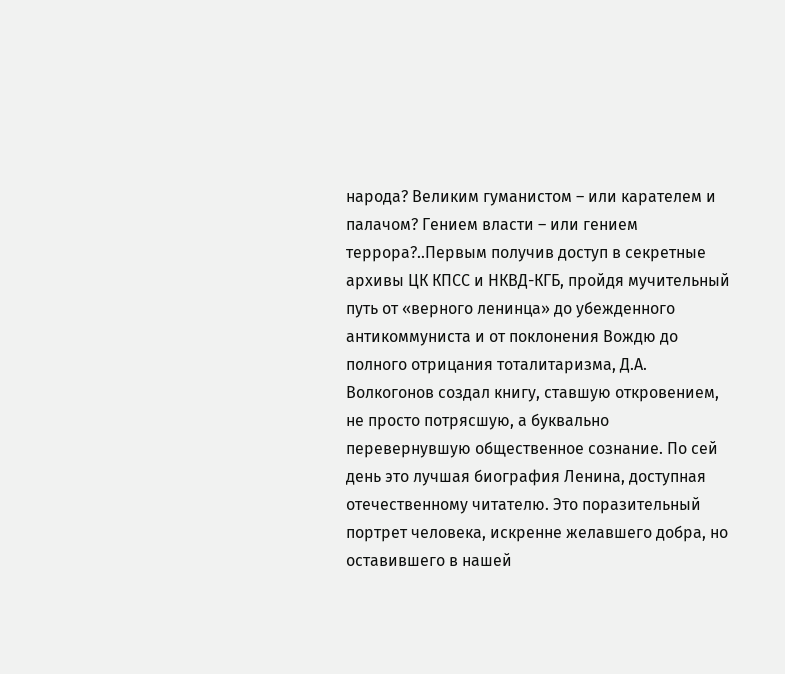народа? Великим гуманистом – или карателем и палачом? Гением власти – или гением террора?..Первым получив доступ в секретные архивы ЦК КПСС и НКВД-КГБ, пройдя мучительный путь от «верного ленинца» до убежденного антикоммуниста и от поклонения Вождю до полного отрицания тоталитаризма, Д.А. Волкогонов создал книгу, ставшую откровением, не просто потрясшую, а буквально перевернувшую общественное сознание. По сей день это лучшая биография Ленина, доступная отечественному читателю. Это поразительный портрет человека, искренне желавшего добра, но оставившего в нашей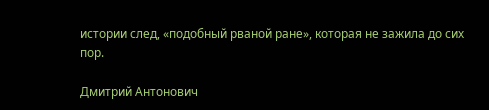истории след, «подобный рваной ране», которая не зажила до сих пор.

Дмитрий Антонович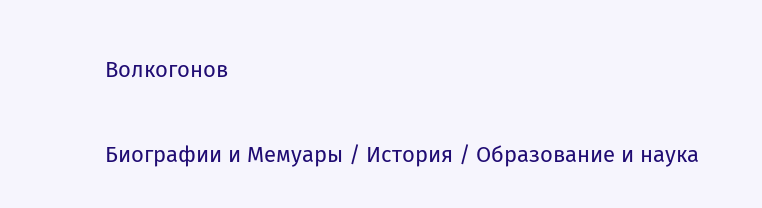Волкогонов

Биографии и Мемуары / История / Образование и наука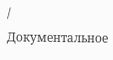/ Документальное